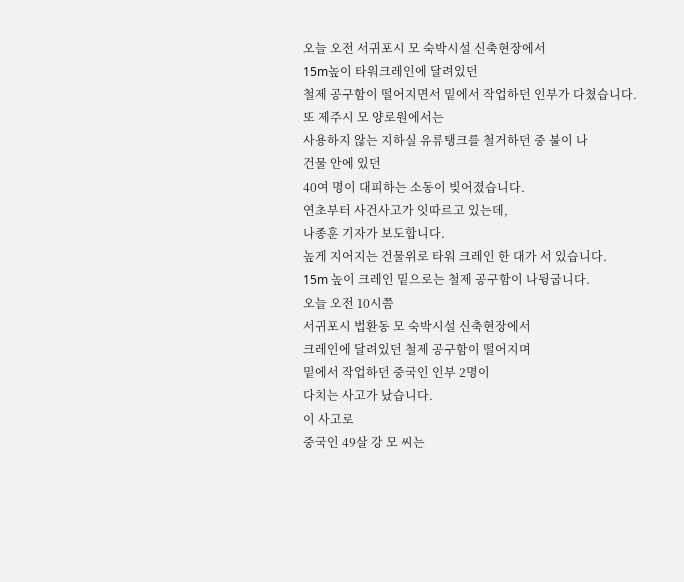오늘 오전 서귀포시 모 숙박시설 신축현장에서
15m높이 타워크레인에 달려있던
철제 공구함이 떨어지면서 밑에서 작업하던 인부가 다쳤습니다.
또 제주시 모 양로원에서는
사용하지 않는 지하실 유류탱크를 철거하던 중 불이 나
건물 안에 있던
40여 명이 대피하는 소동이 빚어졌습니다.
연초부터 사건사고가 잇따르고 있는데,
나종훈 기자가 보도합니다.
높게 지어지는 건물위로 타워 크레인 한 대가 서 있습니다.
15m 높이 크레인 밑으로는 철제 공구함이 나뒹굽니다.
오늘 오전 10시쯤
서귀포시 법환동 모 숙박시설 신축현장에서
크레인에 달려있던 철제 공구함이 떨어지며
밑에서 작업하던 중국인 인부 2명이
다치는 사고가 났습니다.
이 사고로
중국인 49살 강 모 씨는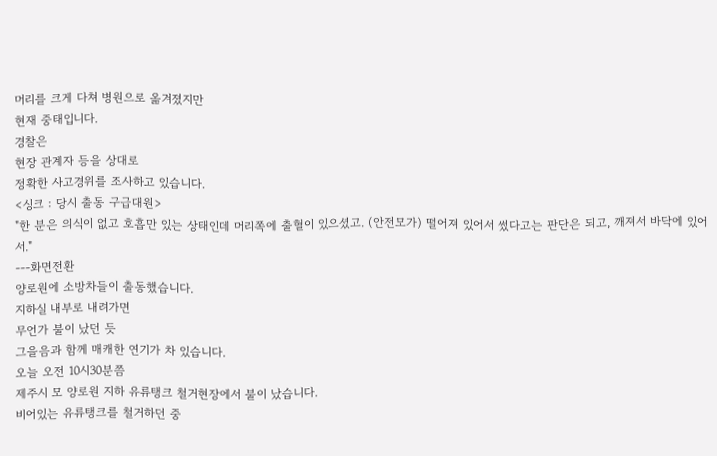머리를 크게 다쳐 병원으로 옮겨졌지만
현재 중태입니다.
경찰은
현장 관계자 등을 상대로
정확한 사고경위를 조사하고 있습니다.
<싱크 : 당시 출동 구급대원>
"한 분은 의식이 없고 호흡만 있는 상태인데 머리쪽에 출혈이 있으셨고. (안전모가) 떨어져 있어서 썼다고는 판단은 되고, 깨져서 바닥에 있어서."
---화면전환
양로원에 소방차들이 출동했습니다.
지하실 내부로 내려가면
무언가 불이 났던 듯
그을음과 함께 매캐한 연기가 차 있습니다.
오늘 오전 10시30분쯤
제주시 모 양로원 지하 유류탱크 철거현장에서 불이 났습니다.
비어있는 유류탱크를 철거하던 중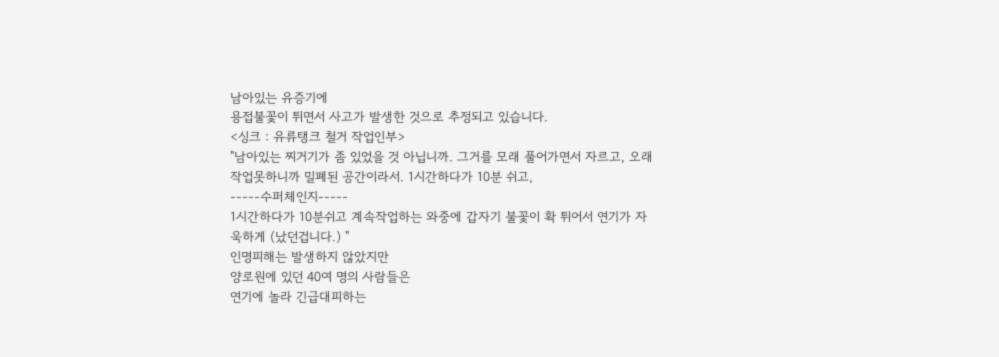남아있는 유증기에
용접불꽃이 튀면서 사고가 발생한 것으로 추정되고 있습니다.
<싱크 : 유류탱크 철거 작업인부>
"남아있는 찌거기가 좀 있었을 것 아닙니까. 그거를 모래 풀어가면서 자르고, 오래 작업못하니까 밀폐된 공간이라서. 1시간하다가 10분 쉬고,
-----수퍼체인지-----
1시간하다가 10분쉬고 계속작업하는 와중에 갑자기 불꽃이 확 튀어서 연기가 자욱하게 (났던겁니다.) "
인명피해는 발생하지 않았지만
양로원에 있던 40여 명의 사람들은
연기에 놀라 긴급대피하는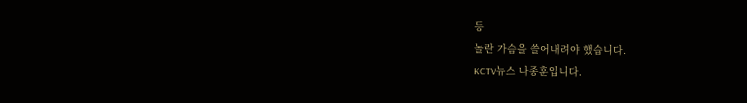등
놀란 가슴을 쓸어내려야 했습니다.
KCTV뉴스 나종훈입니다.